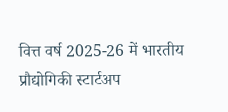वित्त वर्ष 2025-26 में भारतीय प्रौद्योगिकी स्टार्टअप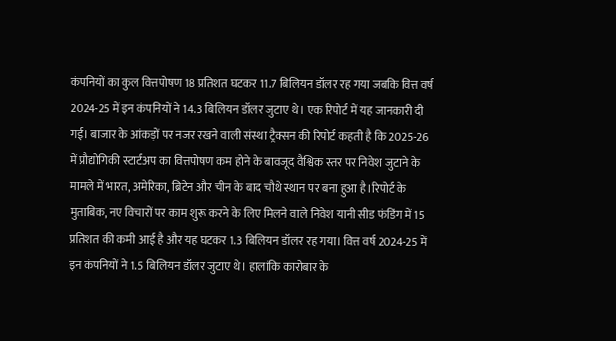कंपनियों का कुल वित्तपोषण 18 प्रतिशत घटकर 11.7 बिलियन डॉलर रह गया जबकि वित्त वर्ष 2024-25 में इन कंपनियों ने 14.3 बिलियन डॉलर जुटाए थे। एक रिपोर्ट में यह जानकारी दी गई। बाजार के आंकड़ों पर नजर रखने वाली संस्था ट्रैक्सन की रिपोर्ट कहती है कि 2025-26 में प्रौद्योगिकी स्टार्टअप का वित्तपोषण कम होने के बावजूद वैश्विक स्तर पर निवेश जुटाने के मामले में भारत, अमेरिका, ब्रिटेन और चीन के बाद चौथे स्थान पर बना हुआ है।रिपोर्ट के मुताबिक, नए विचारों पर काम शुरू करने के लिए मिलने वाले निवेश यानी सीड फंडिंग में 15 प्रतिशत की कमी आई है और यह घटकर 1.3 बिलियन डॉलर रह गया। वित्त वर्ष 2024-25 में इन कंपनियों ने 1.5 बिलियन डॉलर जुटाए थे। हालांकि कारोबार के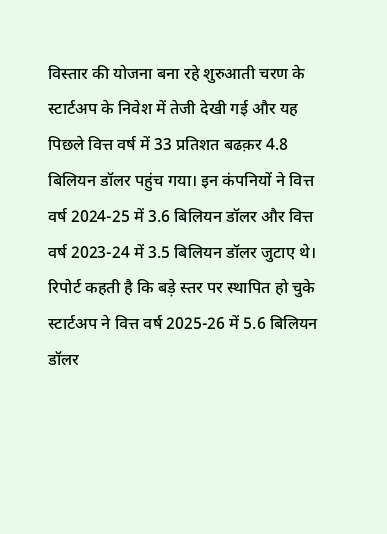विस्तार की योजना बना रहे शुरुआती चरण के स्टार्टअप के निवेश में तेजी देखी गई और यह पिछले वित्त वर्ष में 33 प्रतिशत बढक़र 4.8 बिलियन डॉलर पहुंच गया। इन कंपनियों ने वित्त वर्ष 2024-25 में 3.6 बिलियन डॉलर और वित्त वर्ष 2023-24 में 3.5 बिलियन डॉलर जुटाए थे। रिपोर्ट कहती है कि बड़े स्तर पर स्थापित हो चुके स्टार्टअप ने वित्त वर्ष 2025-26 में 5.6 बिलियन डॉलर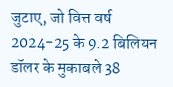जुटाए, जो वित्त वर्ष 2024-25 के 9.2 बिलियन डॉलर के मुकाबले 38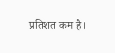प्रतिशत कम है।